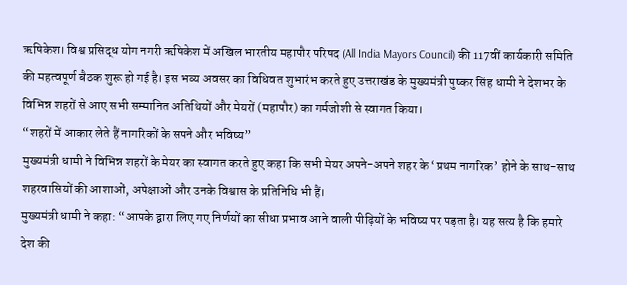ऋषिकेश। विश्व प्रसिद्ध योग नगरी ऋषिकेश में अखिल भारतीय महापौर परिषद (All India Mayors Council) की 117वीं कार्यकारी समिति की महत्वपूर्ण बैठक शुरू हो गई है। इस भव्य अवसर का विधिवत शुभारंभ करते हुए उत्तराखंड के मुख्यमंत्री पुष्कर सिंह धामी ने देशभर के विभिन्न शहरों से आए सभी सम्मानित अतिथियों और मेयरों (महापौर) का गर्मजोशी से स्वागत किया।
“शहरों में आकार लेते हैं नागरिकों के सपने और भविष्य”
मुख्यमंत्री धामी ने विभिन्न शहरों के मेयर का स्वागत करते हुए कहा कि सभी मेयर अपने-अपने शहर के ‘प्रथम नागरिक’ होने के साथ-साथ शहरवासियों की आशाओं, अपेक्षाओं और उनके विश्वास के प्रतिनिधि भी हैं।
मुख्यमंत्री धामी ने कहा: “आपके द्वारा लिए गए निर्णयों का सीधा प्रभाव आने वाली पीढ़ियों के भविष्य पर पड़ता है। यह सत्य है कि हमारे देश की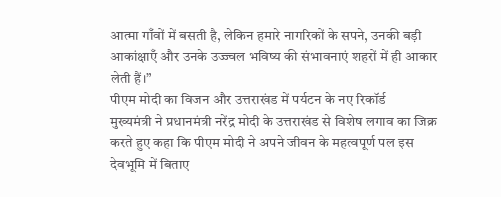आत्मा गाँवों में बसती है, लेकिन हमारे नागरिकों के सपने, उनकी बड़ी आकांक्षाएँ और उनके उज्ज्वल भविष्य की संभावनाएं शहरों में ही आकार लेती हैं।”
पीएम मोदी का विजन और उत्तराखंड में पर्यटन के नए रिकॉर्ड
मुख्यमंत्री ने प्रधानमंत्री नरेंद्र मोदी के उत्तराखंड से विशेष लगाव का जिक्र करते हुए कहा कि पीएम मोदी ने अपने जीवन के महत्वपूर्ण पल इस देवभूमि में बिताए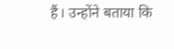हैं। उन्होंने बताया कि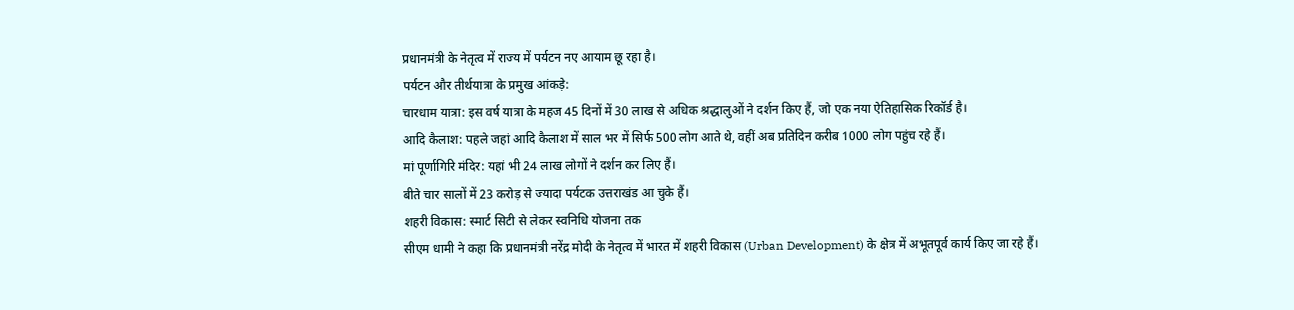प्रधानमंत्री के नेतृत्व में राज्य में पर्यटन नए आयाम छू रहा है।
पर्यटन और तीर्थयात्रा के प्रमुख आंकड़े:
चारधाम यात्रा: इस वर्ष यात्रा के महज 45 दिनों में 30 लाख से अधिक श्रद्धालुओं ने दर्शन किए हैं, जो एक नया ऐतिहासिक रिकॉर्ड है।
आदि कैलाश: पहले जहां आदि कैलाश में साल भर में सिर्फ 500 लोग आते थे, वहीं अब प्रतिदिन करीब 1000 लोग पहुंच रहे हैं।
मां पूर्णागिरि मंदिर: यहां भी 24 लाख लोगों ने दर्शन कर लिए हैं।
बीते चार सालों में 23 करोड़ से ज्यादा पर्यटक उत्तराखंड आ चुके हैं।
शहरी विकास: स्मार्ट सिटी से लेकर स्वनिधि योजना तक
सीएम धामी ने कहा कि प्रधानमंत्री नरेंद्र मोदी के नेतृत्व में भारत में शहरी विकास (Urban Development) के क्षेत्र में अभूतपूर्व कार्य किए जा रहे हैं।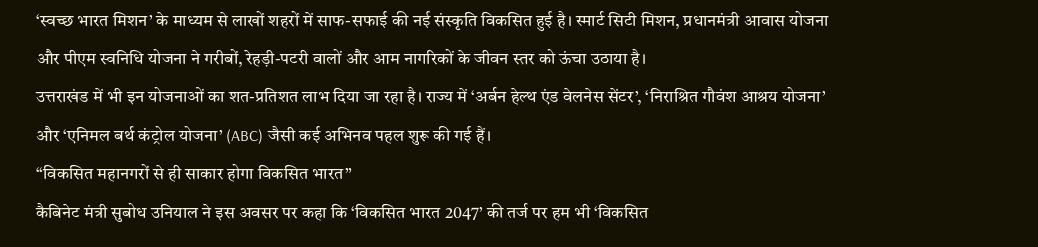‘स्वच्छ भारत मिशन’ के माध्यम से लाखों शहरों में साफ-सफाई की नई संस्कृति विकसित हुई है। स्मार्ट सिटी मिशन, प्रधानमंत्री आवास योजना और पीएम स्वनिधि योजना ने गरीबों, रेहड़ी-पटरी वालों और आम नागरिकों के जीवन स्तर को ऊंचा उठाया है।
उत्तराखंड में भी इन योजनाओं का शत-प्रतिशत लाभ दिया जा रहा है। राज्य में ‘अर्बन हेल्थ एंड वेलनेस सेंटर’, ‘निराश्रित गौवंश आश्रय योजना’ और ‘एनिमल बर्थ कंट्रोल योजना’ (ABC) जैसी कई अभिनव पहल शुरू की गई हैं।
“विकसित महानगरों से ही साकार होगा विकसित भारत”
कैबिनेट मंत्री सुबोध उनियाल ने इस अवसर पर कहा कि ‘विकसित भारत 2047’ की तर्ज पर हम भी ‘विकसित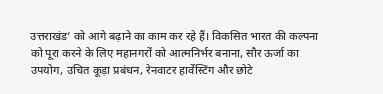उत्तराखंड’ को आगे बढ़ाने का काम कर रहे हैं। विकसित भारत की कल्पना को पूरा करने के लिए महानगरों को आत्मनिर्भर बनाना, सौर ऊर्जा का उपयोग, उचित कूड़ा प्रबंधन, रेनवाटर हार्वेस्टिंग और छोटे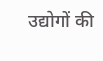उद्योगों की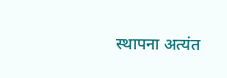स्थापना अत्यंत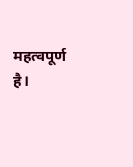महत्वपूर्ण है।